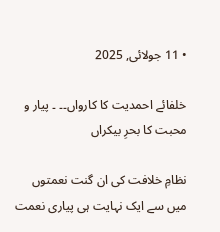• 11 جولائی, 2025

خلفائے احمدیت کا کارواں۔۔ ۔ پیار و محبت کا بحرِ بیکراں

نظامِ خلافت کی ان گنت نعمتوں میں سے ایک نہایت ہی پیاری نعمت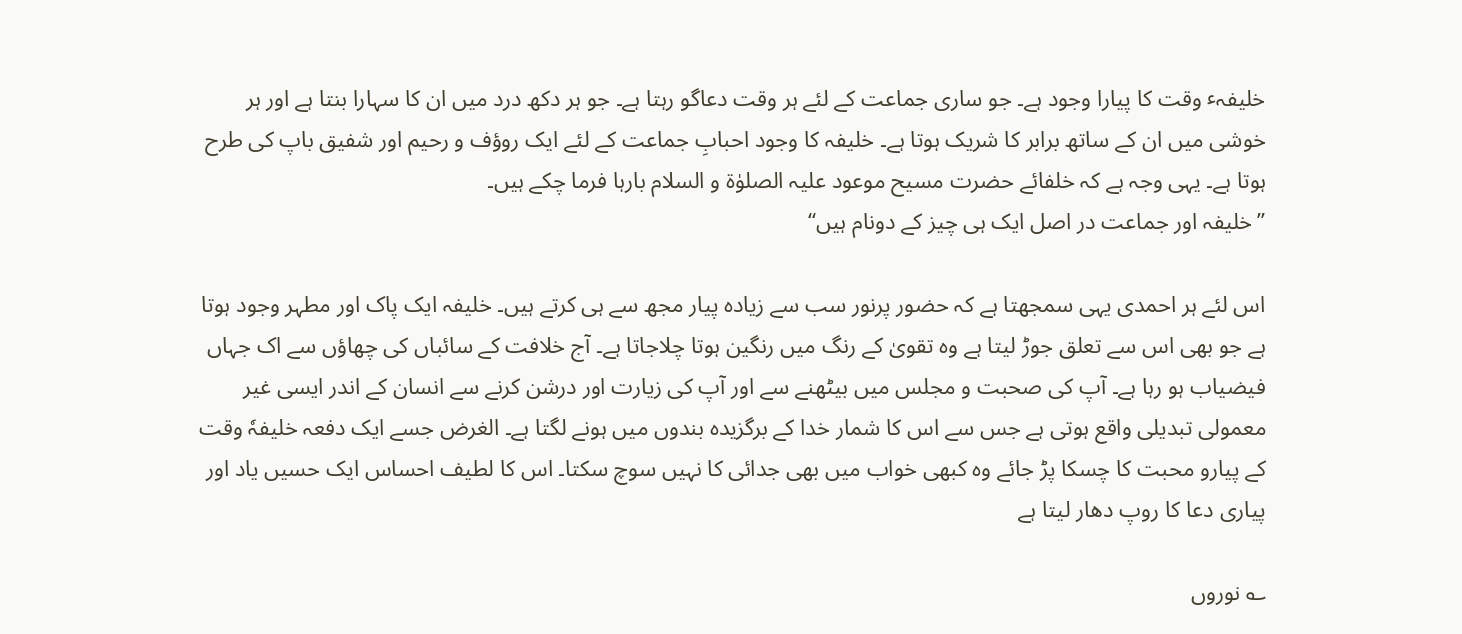خلیفہٴ وقت کا پیارا وجود ہے۔ جو ساری جماعت کے لئے ہر وقت دعاگو رہتا ہے۔ جو ہر دکھ درد میں ان کا سہارا بنتا ہے اور ہر خوشی میں ان کے ساتھ برابر کا شریک ہوتا ہے۔ خلیفہ کا وجود احبابِ جماعت کے لئے ایک روؤف و رحیم اور شفیق باپ کی طرح ہوتا ہے۔ یہی وجہ ہے کہ خلفائے حضرت مسیح موعود علیہ الصلوٰۃ و السلام بارہا فرما چکے ہیں۔
’’خلیفہ اور جماعت در اصل ایک ہی چیز کے دونام ہیں‘‘

اس لئے ہر احمدی یہی سمجھتا ہے کہ حضور پرنور سب سے زیادہ پیار مجھ سے ہی کرتے ہیں۔ خلیفہ ایک پاک اور مطہر وجود ہوتا ہے جو بھی اس سے تعلق جوڑ لیتا ہے وہ تقویٰ کے رنگ میں رنگین ہوتا چلاجاتا ہے۔ آج خلافت کے سائباں کی چھاؤں سے اک جہاں فیضیاب ہو رہا ہے۔ آپ کی صحبت و مجلس میں بیٹھنے سے اور آپ کی زیارت اور درشن کرنے سے انسان کے اندر ایسی غیر معمولی تبدیلی واقع ہوتی ہے جس سے اس کا شمار خدا کے برگزیدہ بندوں میں ہونے لگتا ہے۔ الغرض جسے ایک دفعہ خلیفہٗ وقت کے پیارو محبت کا چسکا پڑ جائے وہ کبھی خواب میں بھی جدائی کا نہیں سوچ سکتا۔ اس کا لطیف احساس ایک حسیں یاد اور پیاری دعا کا روپ دھار لیتا ہے

؎ نوروں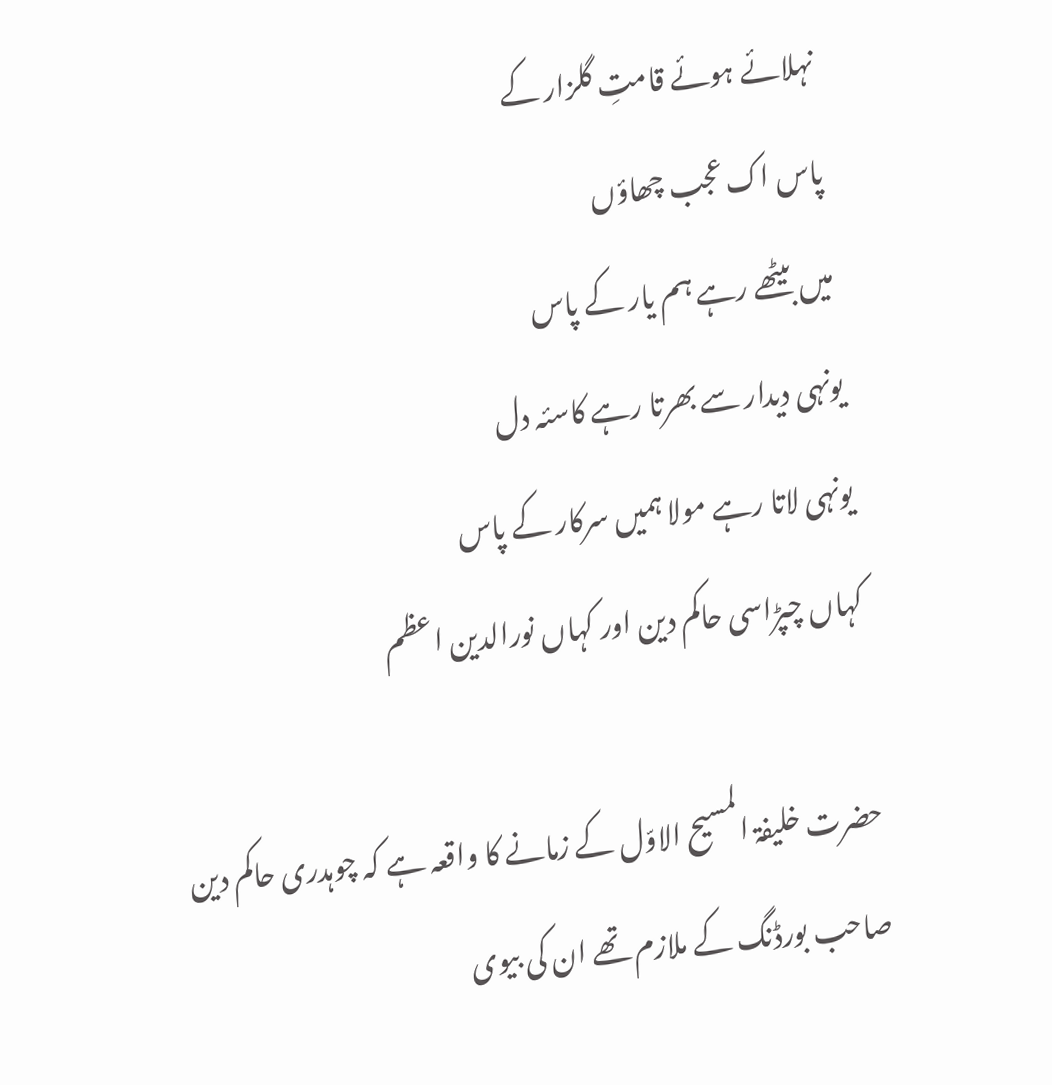نہلائے ہوئے قامتِ گلزار کے
پاس اک عجب چھاؤں
میں بیٹھے رہے ہم یار کے پاس
یونہی دیدار سے بھرتا رہے کاسئہ دل
یونہی لاتا رہے مولا ہمیں سرکار کے پاس
کہاں چپڑاسی حاکم دین اور کہاں نورالدین اعظم

حضرت خلیفۃ المسیح الاوّل کے زمانے کا واقعہ ہے کہ چوہدری حاکم دین صاحب بورڈنگ کے ملازم تھے ان کی بیوی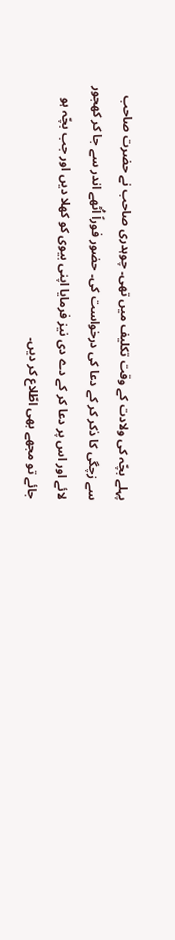پہلے بچّہ کی ولادت کے وقت تکلیف میں تھی۔ چوہدری صاحب نے حضرت صاحب سے زچگی کا ذکر کر کے دعا کی درخواست کی۔ حضور فوراً اُٹھے اندر سے جا کر کھجور لائے اور اس پر دعا کر کے دے دی نیز فرمایا اپنی بیوی کو کھلا دیں اور جب بچّہ ہو جائے تو مجھے بھی اطّلاع کر دیں۔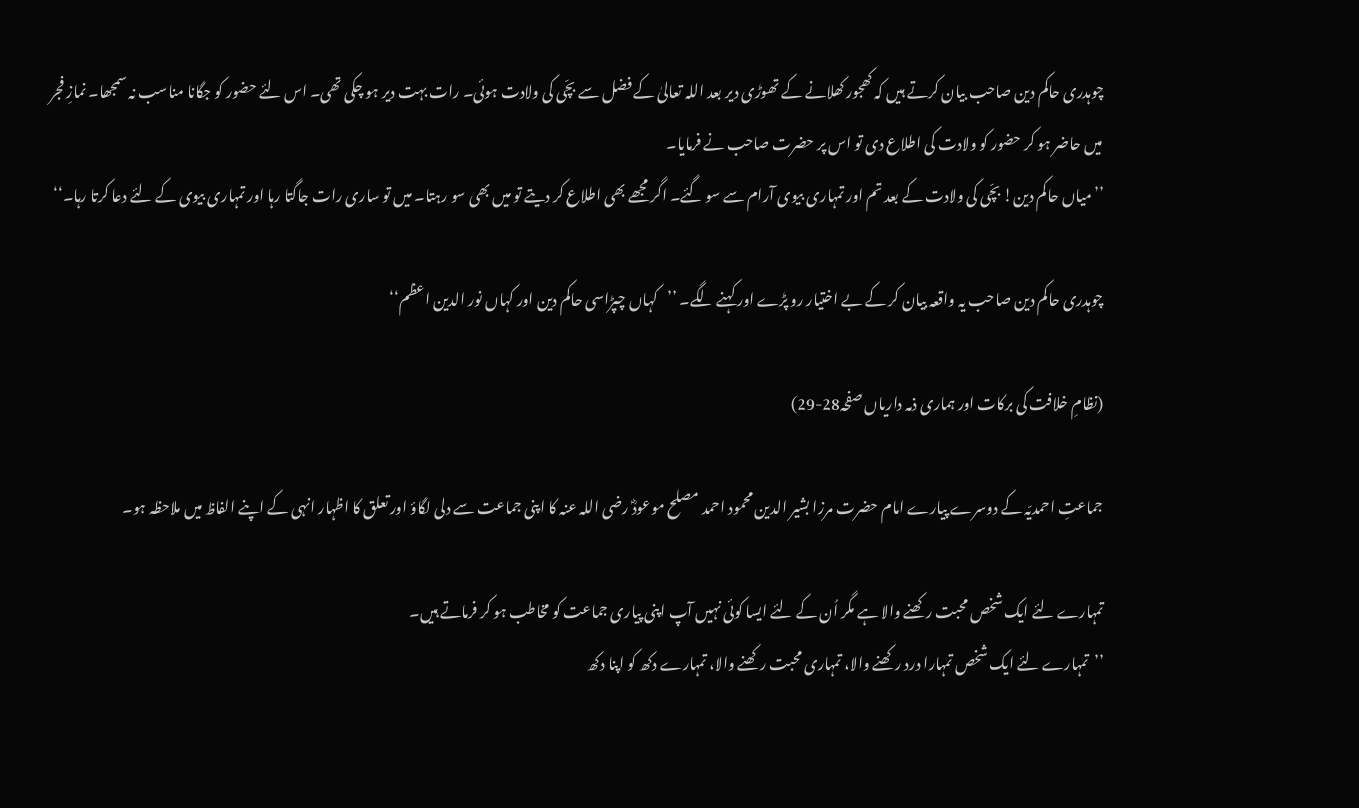چوہدری حاکم دین صاحب بیان کرتے ہیں کہ کھجور کھلانے کے تھوڑی دیر بعد اللہ تعالیٰ کے فضل سے بچّی کی ولادت ہوئی۔ رات بہت دیر ہو چکی تھی۔ اس لئے حضور کو جگانا مناسب نہ سمجھا۔ نمازِ فجر میں حاضر ہو کر حضور کو ولادت کی اطلاع دی تو اس پر حضرت صاحب نے فرمایا۔
’’میاں حاکم دین! بچّی کی ولادت کے بعد تم اور تمہاری بیوی آرام سے سو گئے۔ اگر مجھے بھی اطلاع کر دیتے تو میں بھی سو رہتا۔ میں تو ساری رات جاگتا رہا اور تمہاری بیوی کے لئے دعا کرتا رہا۔‘‘

چوہدری حاکم دین صاحب یہ واقعہ بیان کر کے بے اختیار رو پڑے اور کہنے لگے۔ ’’کہاں چپڑاسی حاکم دین اور کہاں نور الدین اعظم‘‘

(نظامِ خلافت کی برکات اور ہماری ذمہ داریاں صفحہ28-29)

جماعتِ احمدیّہ کے دوسرے پیارے امام حضرت مرزا بشیر الدین محمود احمد مصلح موعودؓ رضی اللہ عنہ کا اپنی جماعت سے دلی لگاؤ اور تعلق کا اظہار انہی کے اپنے الفاظ میں ملاحظہ ہو۔

تمہارے لئے ایک شخص محبت رکھنے والا ہے مگر اُن کے لئے ایسا کوئی نہیں آپ اپنی پیاری جماعت کو مخاطب ہو کر فرماتے ہیں۔
’’تمہارے لئے ایک شخص تمہارا درد رکھنے والا، تمہاری محبت رکھنے والا، تمہارے دکھ کو اپنا دکھ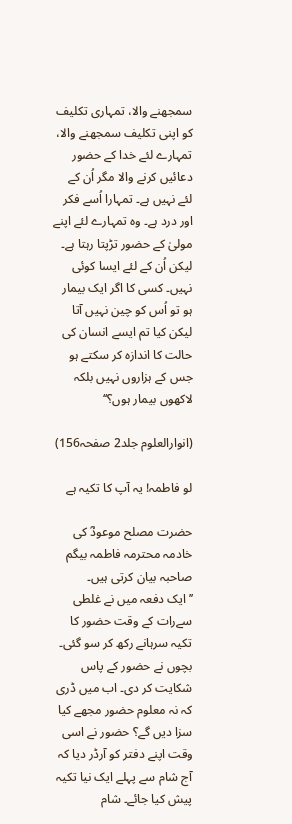سمجھنے والا، تمہاری تکلیف کو اپنی تکلیف سمجھنے والا، تمہارے لئے خدا کے حضور دعائیں کرنے والا مگر اُن کے لئے نہیں ہے۔ تمہارا اُسے فکر اور درد ہے۔ وہ تمہارے لئے اپنے مولیٰ کے حضور تڑپتا رہتا ہے۔ لیکن اُن کے لئے ایسا کوئی نہیں۔ کسی کا اگر ایک بیمار ہو تو اُس کو چین نہیں آتا لیکن کیا تم ایسے انسان کی حالت کا اندازہ کر سکتے ہو جس کے ہزاروں نہیں بلکہ لاکھوں بیمار ہوں؟‘‘

(انوارالعلوم جلد2 صفحہ156)

لو فاطمہ! یہ آپ کا تکیہ ہے

حضرت مصلح موعودؓ کی خادمہ محترمہ فاطمہ بیگم صاحبہ بیان کرتی ہیں۔
’’ایک دفعہ میں نے غلطی سےرات کے وقت حضور کا تکیہ سرہانے رکھ کر سو گئی۔ بچوں نے حضور کے پاس شکایت کر دی۔ اب میں ڈری کہ نہ معلوم حضور مجھے کیا سزا دیں گے؟ حضور نے اسی وقت اپنے دفتر کو آرڈر دیا کہ آج شام سے پہلے ایک نیا تکیہ پیش کیا جائے۔ شام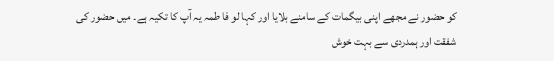کو حضور نے مجھے اپنی بیگمات کے سامنے بلایا اور کہا لو فا طمہ یہ آپ کا تکیہ ہے۔ میں حضور کی شفقت اور ہمدردی سے بہت خوش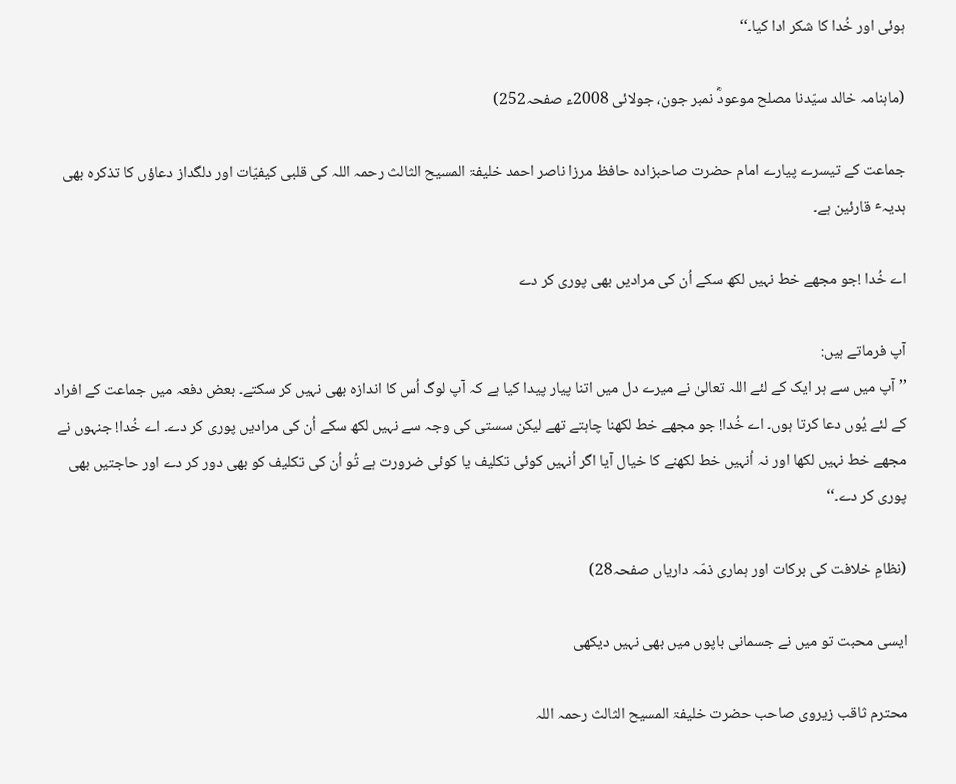ہوئی اور خُدا کا شکر ادا کیا۔‘‘

(ماہنامہ خالد سیّدنا مصلح موعودؓ نمبر جون، جولائی 2008ء صفحہ252)

جماعت کے تیسرے پیارے امام حضرت صاحبزادہ حافظ مرزا ناصر احمد خلیفۃ المسیح الثالث رحمہ اللہ کی قلبی کیفیّات اور دلگداز دعاؤں کا تذکرہ بھی ہدیہٴ قارئین ہے۔

اے خُدا !جو مجھے خط نہیں لکھ سکے اُن کی مرادیں بھی پوری کر دے

آپ فرماتے ہیں:
’’آپ میں سے ہر ایک کے لئے اللہ تعالیٰ نے میرے دل میں اتنا پیار پیدا کیا ہے کہ آپ لوگ اُس کا اندازہ بھی نہیں کر سکتے۔ بعض دفعہ میں جماعت کے افراد کے لئے یُوں دعا کرتا ہوں۔ اے خُدا! جو مجھے خط لکھنا چاہتے تھے لیکن سستی کی وجہ سے نہیں لکھ سکے اُن کی مرادیں پوری کر دے۔ اے خُدا! جنہوں نے مجھے خط نہیں لکھا اور نہ اُنہیں خط لکھنے کا خیال آیا اگر اُنہیں کوئی تکلیف یا کوئی ضرورت ہے تُو اُن کی تکلیف کو بھی دور کر دے اور حاجتیں بھی پوری کر دے۔‘‘

(نظامِ خلافت کی برکات اور ہماری ذمّہ داریاں صفحہ28)

ایسی محبت تو میں نے جسمانی باپوں میں بھی نہیں دیکھی

محترم ثاقب زیروی صاحب حضرت خلیفۃ المسیح الثالث رحمہ اللہ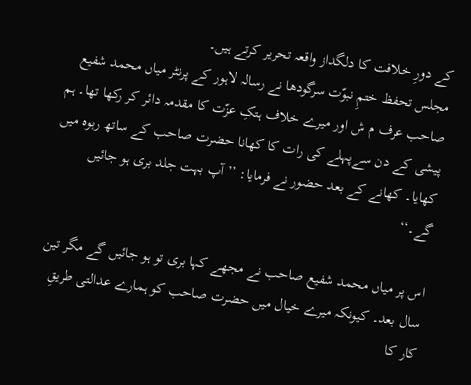کے دورِ خلافت کا دلگداز واقعہ تحریر کرتے ہیں۔
مجلس تحفظ ختمِ نبوّت سرگودھا نے رسالہ لاہور کے پرنٹر میاں محمد شفیع صاحب عرف م ش اور میرے خلاف ہتکِ عزّت کا مقدمہ دائر کر رکھا تھا۔ ہم پیشی کے دن سےپہلے کی رات کا کھانا حضرت صاحب کے ساتھ ربوہ میں کھایا۔ کھانے کے بعد حضور نے فرمایا: ’’آپ بہت جلد بری ہو جائیں گے۔‘‘

اس پر میاں محمد شفیع صاحب نے مجھے کہا بری تو ہو جائیں گے مگر تین سال بعد۔ کیونکہ میرے خیال میں حضرت صاحب کو ہمارے عدالتی طریقِ کار کا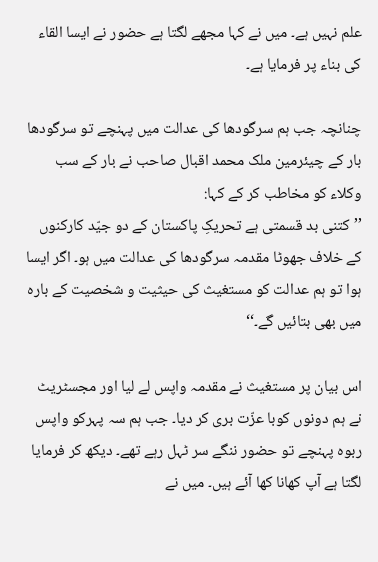علم نہیں ہے۔ میں نے کہا مجھے لگتا ہے حضور نے ایسا القاء کی بناء پر فرمایا ہے۔

چنانچہ جب ہم سرگودھا کی عدالت میں پہنچے تو سرگودھا بار کے چیئرمین ملک محمد اقبال صاحب نے بار کے سب وکلاء کو مخاطب کر کے کہا:
’’کتنی بد قسمتی ہے تحریکِ پاکستان کے دو جیّد کارکنوں کے خلاف جھوٹا مقدمہ سرگودھا کی عدالت میں ہو۔ اگر ایسا ہوا تو ہم عدالت کو مستغیث کی حیثیت و شخصیت کے بارہ میں بھی بتائیں گے۔‘‘

اس بیان پر مستغیث نے مقدمہ واپس لے لیا اور مجسٹریٹ نے ہم دونوں کوبا عزّت بری کر دیا۔ جب ہم سہ پہرکو واپس ربوہ پہنچے تو حضور ننگے سر ٹہل رہے تھے۔ دیکھ کر فرمایا لگتا ہے آپ کھانا کھا آئے ہیں۔ میں نے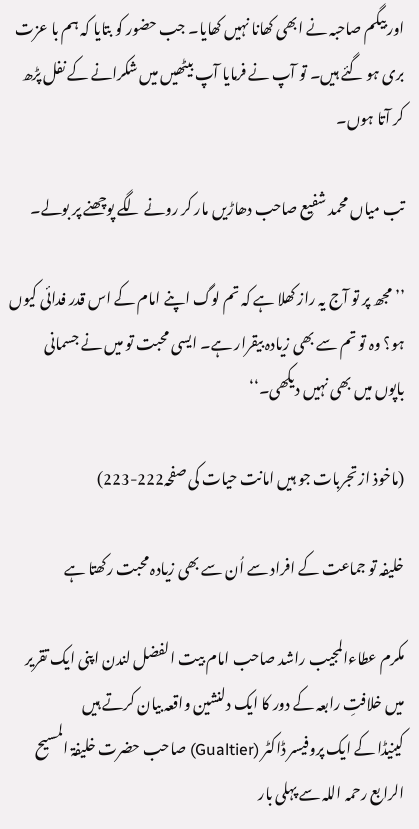اور بیگم صاحبہ نے ابھی کھانا نہیں کھایا۔ جب حضور کو بتایا کہ ہم با عزت بری ہو گئے ہیں۔ تو آپ نے فرمایا آپ بیٹھیں میں شکرانے کے نفل پڑھ کر آتا ہوں۔

تب میاں محمد شفیع صاحب دھاڑیں مار کر رونے لگے پوچھنے پر بولے۔

’’مجھ پر تو آج یہ راز کھلا ہے کہ تم لوگ اپنے امام کے اس قدر فدائی کیوں ہو؟ وہ تو تم سے بھی زیادہ بیقرار ہے۔ ایسی محبت تو میں نے جسمانی باپوں میں بھی نہیں دیکھی۔‘‘

(ماخوذ از تجربات جو ہیں امانت حیات کی صفحہ222-223)

خلیفہ تو جماعت کے افراد سے اُن سے بھی زیادہ محبت رکھتا ہے

مکرم عطاءالمجیب راشد صاحب امام بیت الفضل لندن اپنی ایک تقریر میں خلافتِ رابعہ کے دور کا ایک دلنشین واقعہ بیان کرتے ہیں
کینیڈا کے ایک پروفیسر ڈاکٹر (Gualtier) صاحب حضرت خلیفۃ المسیح الرابع رحمہ اللہ سے پہلی بار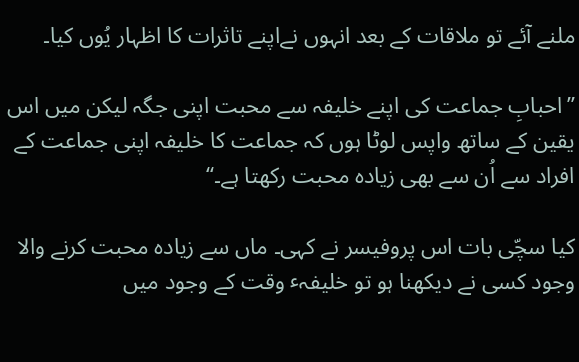ملنے آئے تو ملاقات کے بعد انہوں نےاپنے تاثرات کا اظہار یُوں کیا۔

’’احبابِ جماعت کی اپنے خلیفہ سے محبت اپنی جگہ لیکن میں اس یقین کے ساتھ واپس لوٹا ہوں کہ جماعت کا خلیفہ اپنی جماعت کے افراد سے اُن سے بھی زیادہ محبت رکھتا ہے۔‘‘

کیا سچّی بات اس پروفیسر نے کہی۔ ماں سے زیادہ محبت کرنے والا وجود کسی نے دیکھنا ہو تو خلیفہٴ وقت کے وجود میں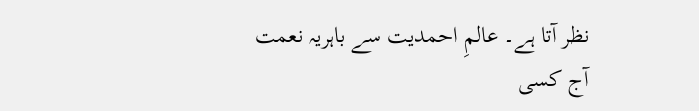نظر آتا ہے۔ عالمِ احمدیت سے باہریہ نعمت آج کسی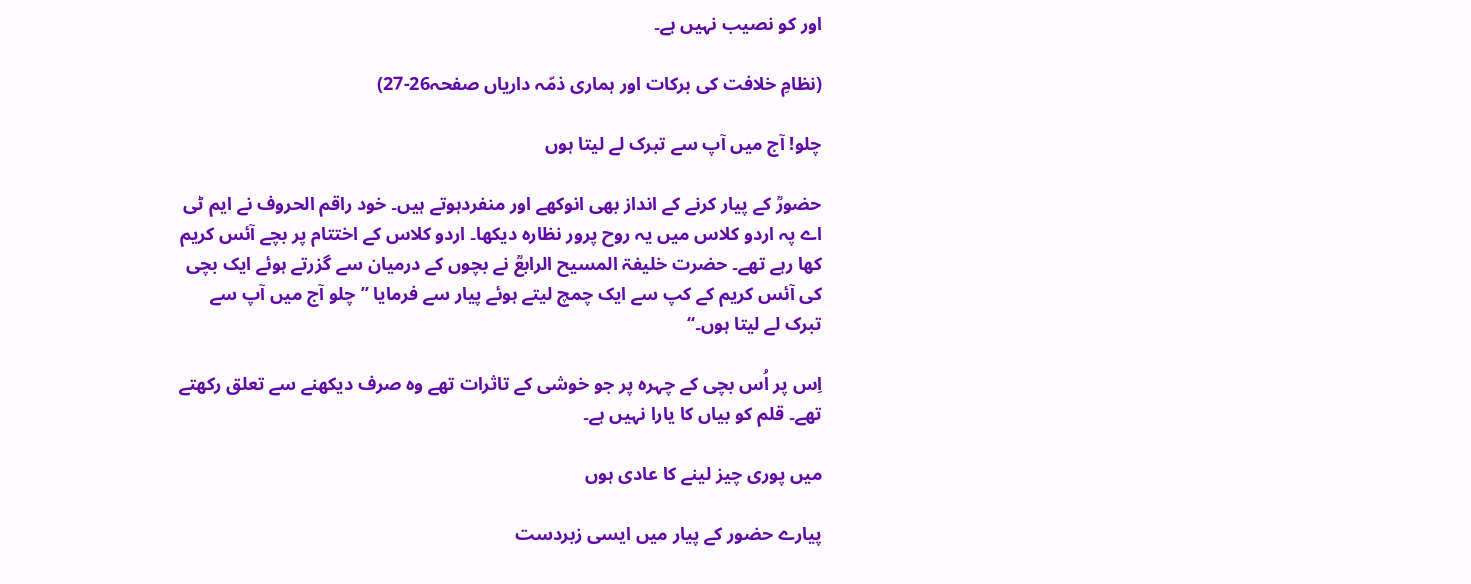اور کو نصیب نہیں ہے۔

(نظامِ خلافت کی برکات اور ہماری ذمّہ داریاں صفحہ26-27)

چلو! آج میں آپ سے تبرک لے لیتا ہوں

حضورؒ کے پیار کرنے کے انداز بھی انوکھے اور منفردہوتے ہیں۔ خود راقم الحروف نے ایم ٹی اے پہ اردو کلاس میں یہ روح پرور نظارہ دیکھا۔ اردو کلاس کے اختتام پر بچے آئس کریم کھا رہے تھے۔ حضرت خلیفۃ المسیح الرابعؒ نے بچوں کے درمیان سے گزرتے ہوئے ایک بچی کی آئس کریم کے کپ سے ایک چمچ لیتے ہوئے پیار سے فرمایا ’’چلو آج میں آپ سے تبرک لے لیتا ہوں۔‘‘

اِس پر اُس بچی کے چہرہ پر جو خوشی کے تاثرات تھے وہ صرف دیکھنے سے تعلق رکھتے تھے۔ قلم کو بیاں کا یارا نہیں ہے۔

میں پوری چیز لینے کا عادی ہوں

پیارے حضور کے پیار میں ایسی زبردست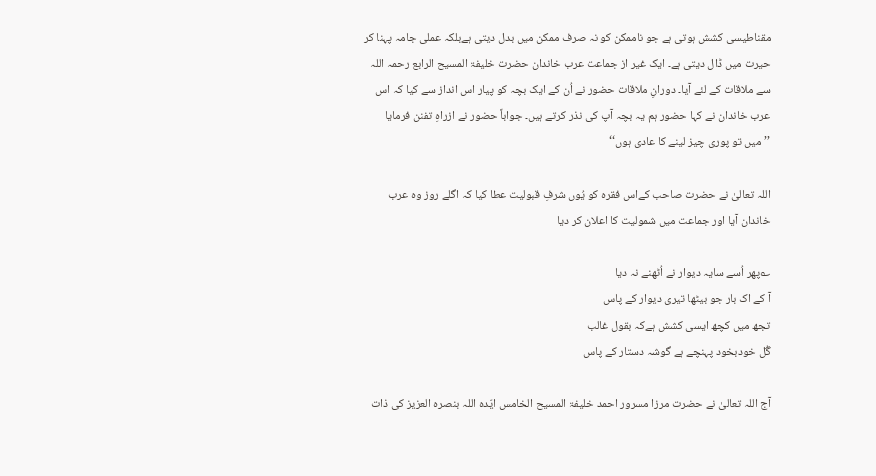مقناطیسی کشش ہوتی ہے جو ناممکن کو نہ صرف ممکن میں بدل دیتی ہےبلکہ عملی جامہ پہنا کر حیرت میں ڈال دیتی ہے۔ ایک غیر از جماعت عرب خاندان حضرت خلیفۃ المسیح الرابع رحمہ اللہ سے ملاقات کے لئے آیا۔ دورانِ ملاقات حضور نے اُن کے ایک بچہ کو پیار اس انداز سے کیا کہ اس عرب خاندان نے کہا حضور ہم یہ بچہ آپ کی نذر کرتے ہیں۔ جواباً حضور نے ازراہِ تفنن فرمایا ’’میں تو پوری چیز لینے کا عادی ہوں‘‘

اللہ تعالیٰ نے حضرت صاحب کےاس فقرہ کو یُوں شرفِ قبولیت عطا کیا کہ اگلے روز وہ عرب خاندان آیا اور جماعت میں شمولیت کا اعلان کر دیا

؎پھر اُسے سایہ دیوار نے اُٹھنے نہ دیا
آ کے اک بار جو بیٹھا تیری دیوار کے پاس
تجھ میں کچھ ایسی کشش ہےکہ بقول غالب
گُل خودبخود پہنچے ہے گوشہ دستار کے پاس

آج اللہ تعالیٰ نے حضرت مرزا مسرور احمد خلیفۃ المسیح الخامس ایّدہ اللہ بنصرہ العزیز کی ذات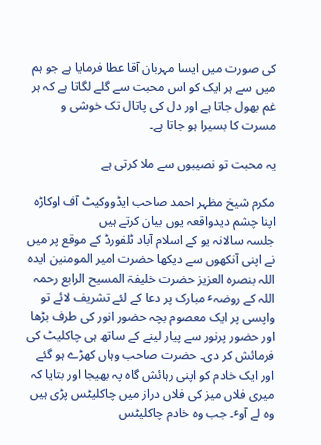کی صورت میں ایسا مہربان آقا عطا فرمایا ہے جو ہم میں سے ہر ایک کو اس محبت سے گلے لگاتا ہے کہ ہر غم بھول جاتا ہے اور دل کی پاتال تک خوشی و مسرت کا بسیرا ہو جاتا ہے۔

یہ محبت تو نصیبوں سے ملا کرتی ہے

مکرم شیخ مظہر احمد صاحب ایڈووکیٹ آف اوکاڑہ اپنا چشم دیدواقعہ یوں بیان کرتے ہیں
جلسہ سالانہ یو کے اسلام آباد ٹلفورڈ کے موقع پر میں نے اپنی آنکھوں سے دیکھا حضرت امیر المومنین ایدہ اللہ بنصرہ العزیز حضرت خلیفۃ المسیح الرابع رحمہ اللہ کے روضہٴ مبارک پر دعا کے لئے تشریف لائے تو واپسی پر ایک معصوم بچہ حضور انور کی طرف بڑھا اور حضور پرنور سے پیار لینے کے ساتھ ہی چاکلیٹ کی فرمائش کر دی۔ حضرت صاحب وہاں کھڑے ہو گئے اور ایک خادم کو اپنی رہائش گاہ پہ بھیجا اور بتایا کہ میری فلاں میز کی فلاں دراز میں چاکلیٹس پڑی ہیں وہ لے آوٴ۔ جب وہ خادم چاکلیٹس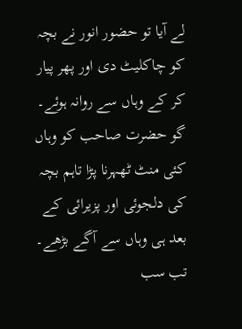لے آیا تو حضور انور نے بچہ کو چاکلیٹ دی اور پھر پیار کر کے وہاں سے روانہ ہوئے۔ گو حضرت صاحب کو وہاں کئی منٹ ٹھہرنا پڑا تاہم بچہ کی دلجوئی اور پزیرائی کے بعد ہی وہاں سے آگے بڑھے۔ تب سب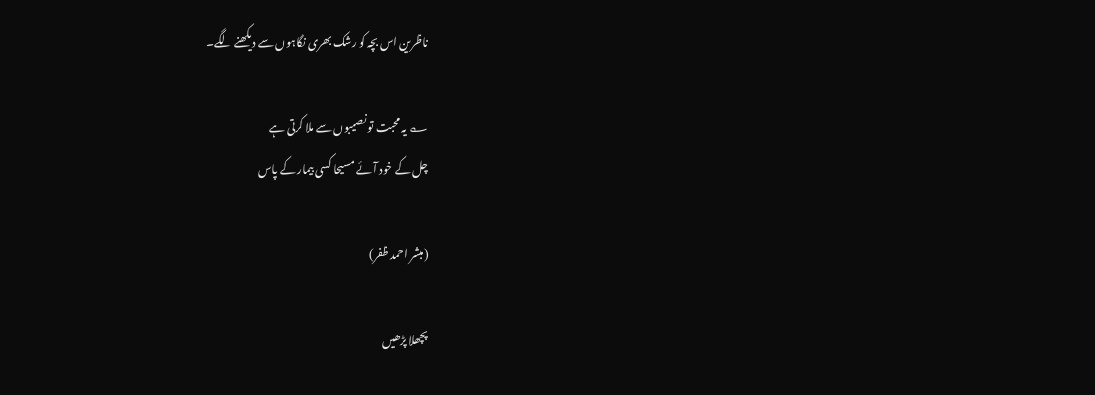ناظرین اس بچہ کو رشک بھری نگاہوں سے دیکھنے لگے۔

؎ یہ محبت تو نصیبوں سے ملا کرتی ہے
چل کے خود آئے مسیحا کسی بیمار کے پاس

(مبشر احمد ظفر)

پچھلا پڑھیں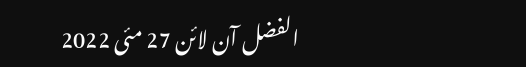الفضل آن لائن 27 مئی 2022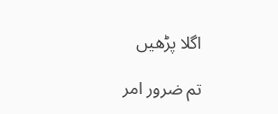اگلا پڑھیں

تم ضرور امر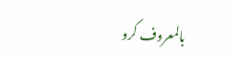بالمعروف کرو